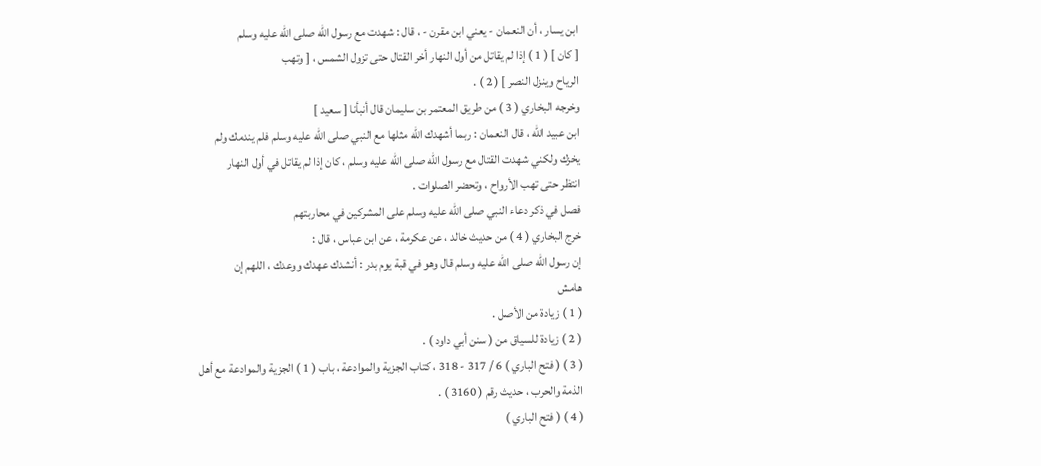ابن يسار ، أن النعمان - يعني ابن مقرن - ، قال : شهدت مع رسول الله صلى الله عليه وسلم
[ كان ] ( 1 ) إذا لم يقاتل من أول النهار أخر القتال حتى تزول الشمس ، [ وتهب
الرياح وينزل النصر ] ( 2 ) .
وخرجه البخاري ( 3 ) من طريق المعتمر بن سليمان قال أنبأنا [ سعيد ]
ابن عبيد الله ، قال النعمان : ربما أشهدك الله مثلها مع النبي صلى الله عليه وسلم فلم يندمك ولم
يخزك ولكني شهدت القتال مع رسول الله صلى الله عليه وسلم ، كان إذا لم يقاتل في أول النهار
انتظر حتى تهب الأرواح ، وتحضر الصلوات .
فصل في ذكر دعاء النبي صلى الله عليه وسلم على المشركين في محاربتهم
خرج البخاري ( 4 ) من حديث خالد ، عن عكرمة ، عن ابن عباس ، قال :
إن رسول الله صلى الله عليه وسلم قال وهو في قبة يوم بدر : أنشدك عهدك ووعدك ، اللهم إن
هامش
( 1 ) زيادة من الأصل .
( 2 ) زيادة للسياق من ( سنن أبي داود ) .
( 3 ) ( فتح الباري ) 6 / 317 - 318 ، كتاب الجزية والموادعة ، باب ( 1 ) الجزية والموادعة مع أهل
الذمة والحرب ، حديث رقم ( 3160 ) .
( 4 ) ( فتح الباري )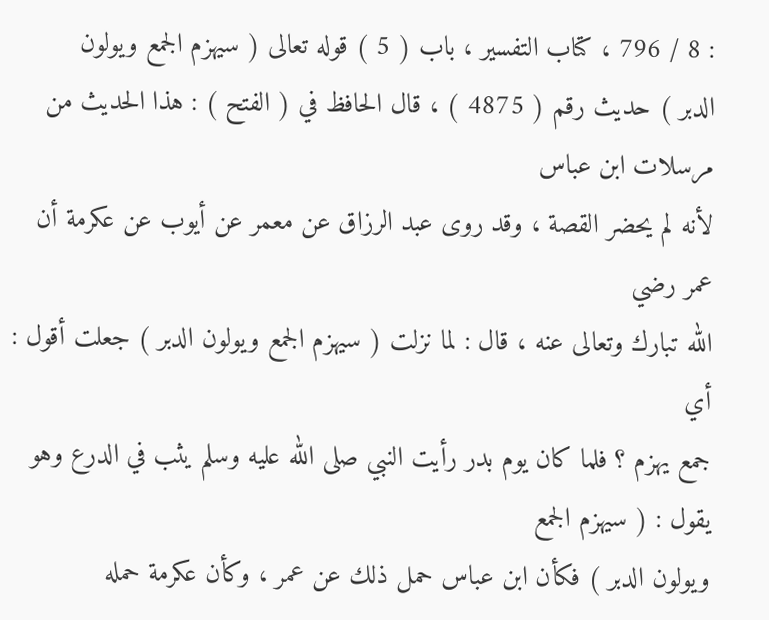: 8 / 796 ، كتاب التفسير ، باب ( 5 ) قوله تعالى ( سيهزم الجمع ويولون
الدبر ) حديث رقم ( 4875 ) ، قال الحافظ في ( الفتح ) : هذا الحديث من مرسلات ابن عباس
لأنه لم يحضر القصة ، وقد روى عبد الرزاق عن معمر عن أيوب عن عكرمة أن عمر رضي
الله تبارك وتعالى عنه ، قال : لما نزلت ( سيهزم الجمع ويولون الدبر ) جعلت أقول : أي
جمع يهزم ؟ فلما كان يوم بدر رأيت النبي صلى الله عليه وسلم يثب في الدرع وهو يقول : ( سيهزم الجمع
ويولون الدبر ) فكأن ابن عباس حمل ذلك عن عمر ، وكأن عكرمة حمله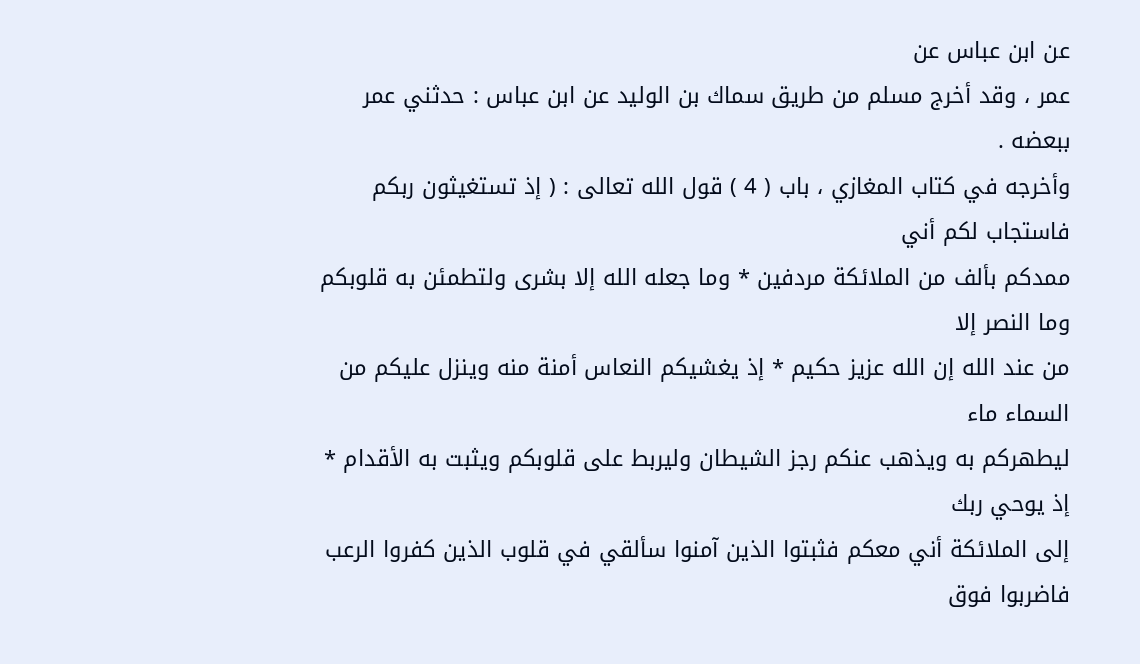عن ابن عباس عن
عمر ، وقد أخرج مسلم من طريق سماك بن الوليد عن ابن عباس : حدثني عمر ببعضه .
وأخرجه في كتاب المغازي ، باب ( 4 ) قول الله تعالى : ( إذ تستغيثون ربكم فاستجاب لكم أني
ممدكم بألف من الملائكة مردفين * وما جعله الله إلا بشرى ولتطمئن به قلوبكم وما النصر إلا
من عند الله إن الله عزيز حكيم * إذ يغشيكم النعاس أمنة منه وينزل عليكم من السماء ماء
ليطهركم به ويذهب عنكم رجز الشيطان وليربط على قلوبكم ويثبت به الأقدام * إذ يوحي ربك
إلى الملائكة أني معكم فثبتوا الذين آمنوا سألقي في قلوب الذين كفروا الرعب فاضربوا فوق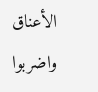الأعناق واضربوا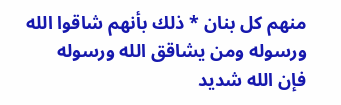منهم كل بنان * ذلك بأنهم شاقوا الله ورسوله ومن يشاقق الله ورسوله
فإن الله شديد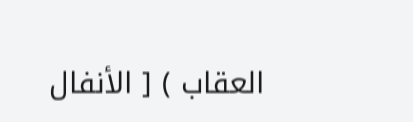العقاب ) [ الأنفال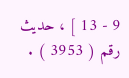9 - 13 ] ، حديث رقم ( 3953 ) .